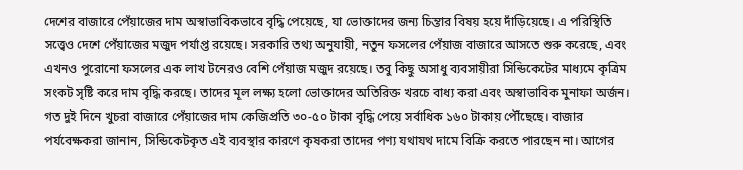দেশের বাজারে পেঁয়াজের দাম অস্বাভাবিকভাবে বৃদ্ধি পেয়েছে, যা ভোক্তাদের জন্য চিন্তার বিষয় হয়ে দাঁড়িয়েছে। এ পরিস্থিতি সত্ত্বেও দেশে পেঁয়াজের মজুদ পর্যাপ্ত রয়েছে। সরকারি তথ্য অনুযায়ী, নতুন ফসলের পেঁয়াজ বাজারে আসতে শুরু করেছে, এবং এখনও পুরোনো ফসলের এক লাখ টনেরও বেশি পেঁয়াজ মজুদ রয়েছে। তবু কিছু অসাধু ব্যবসায়ীরা সিন্ডিকেটের মাধ্যমে কৃত্রিম সংকট সৃষ্টি করে দাম বৃদ্ধি করছে। তাদের মূল লক্ষ্য হলো ভোক্তাদের অতিরিক্ত খরচে বাধ্য করা এবং অস্বাভাবিক মুনাফা অর্জন।
গত দুই দিনে খুচরা বাজারে পেঁয়াজের দাম কেজিপ্রতি ৩০-৫০ টাকা বৃদ্ধি পেয়ে সর্বাধিক ১৬০ টাকায় পৌঁছেছে। বাজার পর্যবেক্ষকরা জানান, সিন্ডিকেটকৃত এই ব্যবস্থার কারণে কৃষকরা তাদের পণ্য যথাযথ দামে বিক্রি করতে পারছেন না। আগের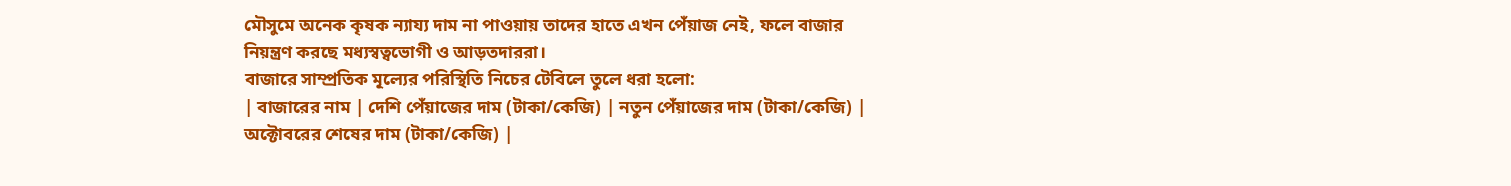মৌসুমে অনেক কৃষক ন্যায্য দাম না পাওয়ায় তাদের হাতে এখন পেঁয়াজ নেই, ফলে বাজার নিয়ন্ত্রণ করছে মধ্যস্বত্বভোগী ও আড়তদাররা।
বাজারে সাম্প্রতিক মূল্যের পরিস্থিতি নিচের টেবিলে তুলে ধরা হলো:
| বাজারের নাম | দেশি পেঁয়াজের দাম (টাকা/কেজি) | নতুন পেঁয়াজের দাম (টাকা/কেজি) | অক্টোবরের শেষের দাম (টাকা/কেজি) |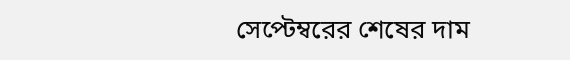সেপ্টেম্বরের শেষের দাম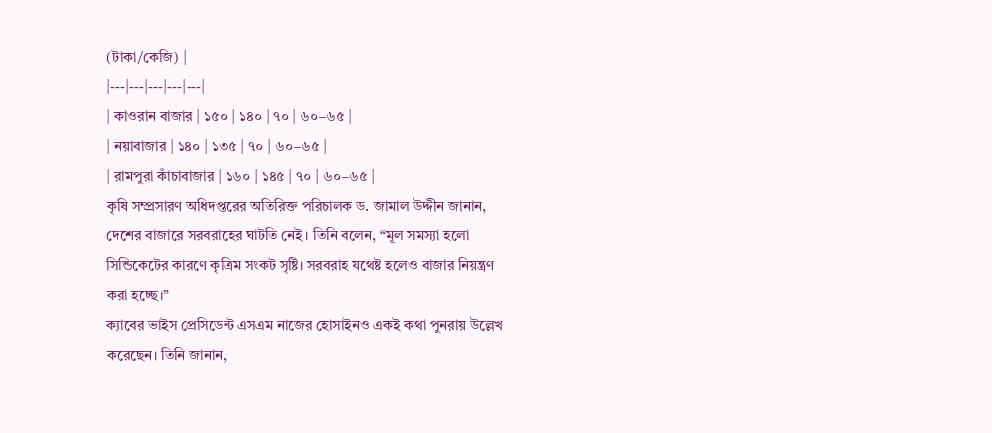(টাকা/কেজি) |
|---|---|---|---|---|
| কাওরান বাজার | ১৫০ | ১৪০ | ৭০ | ৬০–৬৫ |
| নয়াবাজার | ১৪০ | ১৩৫ | ৭০ | ৬০–৬৫ |
| রামপুরা কাঁচাবাজার | ১৬০ | ১৪৫ | ৭০ | ৬০–৬৫ |
কৃষি সম্প্রসারণ অধিদপ্তরের অতিরিক্ত পরিচালক ড. জামাল উদ্দীন জানান, দেশের বাজারে সরবরাহের ঘাটতি নেই। তিনি বলেন, “মূল সমস্যা হলো সিন্ডিকেটের কারণে কৃত্রিম সংকট সৃষ্টি। সরবরাহ যথেষ্ট হলেও বাজার নিয়ন্ত্রণ করা হচ্ছে।”
ক্যাবের ভাইস প্রেসিডেন্ট এসএম নাজের হোসাইনও একই কথা পুনরায় উল্লেখ করেছেন। তিনি জানান,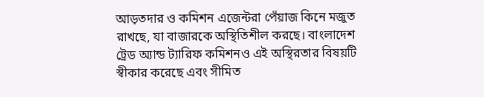আড়তদার ও কমিশন এজেন্টরা পেঁয়াজ কিনে মজুত রাখছে, যা বাজারকে অস্থিতিশীল করছে। বাংলাদেশ ট্রেড অ্যান্ড ট্যারিফ কমিশনও এই অস্থিরতার বিষয়টি স্বীকার করেছে এবং সীমিত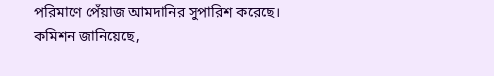পরিমাণে পেঁয়াজ আমদানির সুপারিশ করেছে।
কমিশন জানিয়েছে,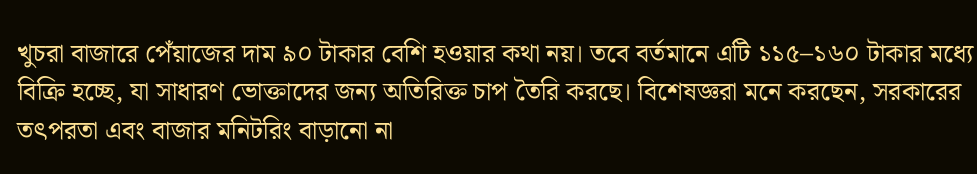খুচরা বাজারে পেঁয়াজের দাম ৯০ টাকার বেশি হওয়ার কথা নয়। তবে বর্তমানে এটি ১১৫–১৬০ টাকার মধ্যে বিক্রি হচ্ছে, যা সাধারণ ভোক্তাদের জন্য অতিরিক্ত চাপ তৈরি করছে। বিশেষজ্ঞরা মনে করছেন, সরকারের তৎপরতা এবং বাজার মনিটরিং বাড়ানো না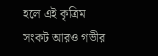হলে এই কৃত্রিম সংকট আরও গভীর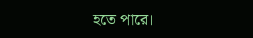হতে পারে।